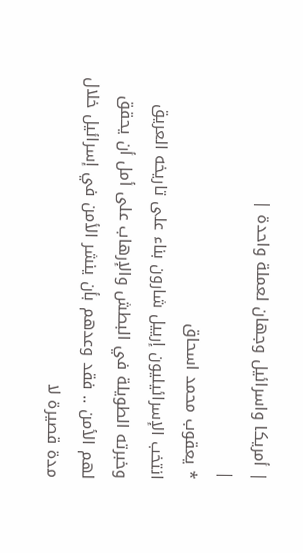| أمريكا واسرائيل وجهان لعملة واحدة |
|
* يعقوب محمد اسحاق
انتخب الإسرائيليون إرييل شارون بناء على تاريخه العريق وخبرته الطويلة في البطش والإرهاب على أمل أن يحقق لهم الأمن .. فقد وعدهم بأن ينشر الأمن في إسرائيل خلال مدة قصيرة لا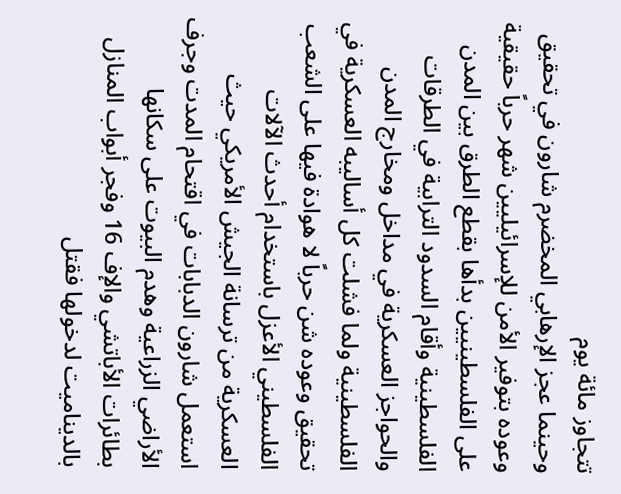تتجاوز مائة يوم
وحينما عجز الإرهابي المخضرم شارون في تحقيق وعوده بتوفير الأمن للإسرائيليين شهر حرباً حقيقية على الفلسطينيين بدأها بقطع الطرق بين المدن الفلسطينية وأقام السدود الترابية في الطرقات والحواجز العسكرية في مداخل ومخارج المدن الفلسطينية ولما فشلت كل أساليبه العسكرية في تحقيق وعوده شن حرباً لا هوادة فيها على الشعب الفلسطيني الأعزل باستخدام أحدث الآلات العسكرية من ترسانة الجيش الأمريكي حيث استعمل شارون الدبابات في اقتحام المدت وجرف الأراضي الزراعية وهدم البيوت على سكانها بطائرات الأباتشي والإف 16 وفجر أبواب المنازل بالديناميت لدخولها فقتل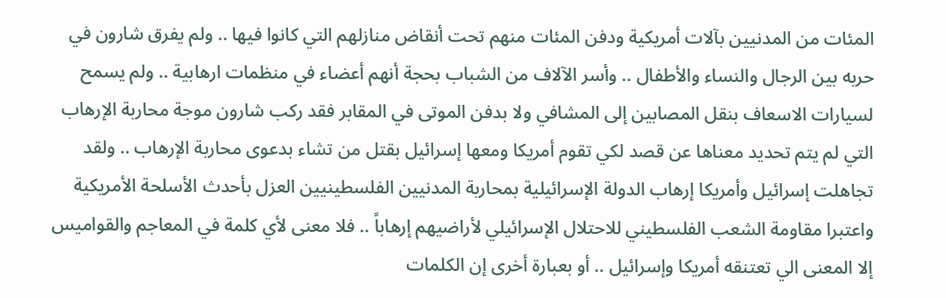المئات من المدنيين بآلات أمريكية ودفن المئات منهم تحت أنقاض منازلهم التي كانوا فيها .. ولم يفرق شارون في حربه بين الرجال والنساء والأطفال .. وأسر الآلاف من الشباب بحجة أنهم أعضاء في منظمات ارهابية .. ولم يسمح لسيارات الاسعاف بنقل المصابين إلى المشافي ولا بدفن الموتى في المقابر فقد ركب شارون موجة محاربة الإرهاب التي لم يتم تحديد معناها عن قصد لكي تقوم أمريكا ومعها إسرائيل بقتل من تشاء بدعوى محاربة الإرهاب .. ولقد تجاهلت إسرائيل وأمريكا إرهاب الدولة الإسرائيلية بمحاربة المدنيين الفلسطينيين العزل بأحدث الأسلحة الأمريكية واعتبرا مقاومة الشعب الفلسطيني للاحتلال الإسرائيلي لأراضيهم إرهاباً .. فلا معنى لأي كلمة في المعاجم والقواميس إلا المعنى الي تعتنقه أمريكا وإسرائيل .. أو بعبارة أخرى إن الكلمات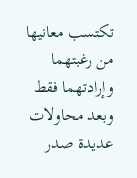تكتسب معانيها من رغبتهما وإرادتهما فقط وبعد محاولات عديدة صدر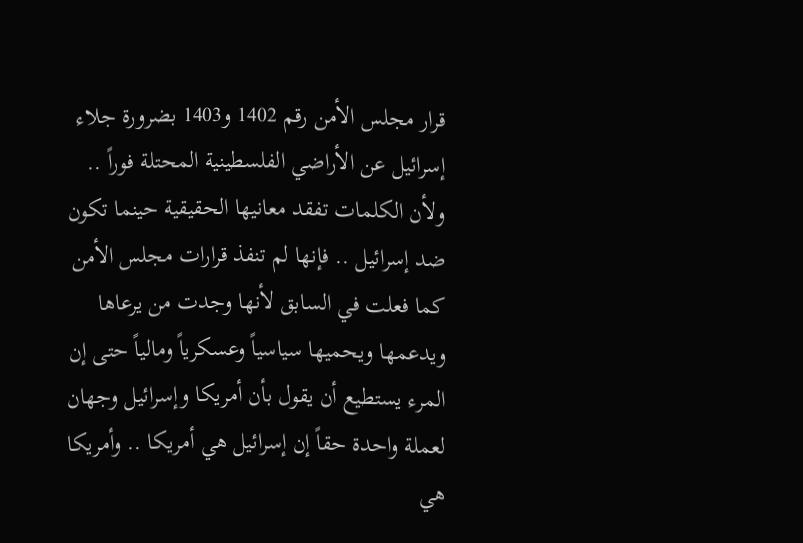قرار مجلس الأمن رقم 1402 و1403 بضرورة جلاء إسرائيل عن الأراضي الفلسطينية المحتلة فوراً .. ولأن الكلمات تفقد معانيها الحقيقية حينما تكون ضد إسرائيل .. فإنها لم تنفذ قرارات مجلس الأمن كما فعلت في السابق لأنها وجدت من يرعاها ويدعمها ويحميها سياسياً وعسكرياً ومالياً حتى إن المرء يستطيع أن يقول بأن أمريكا وإسرائيل وجهان لعملة واحدة حقاً إن إسرائيل هي أمريكا .. وأمريكا هي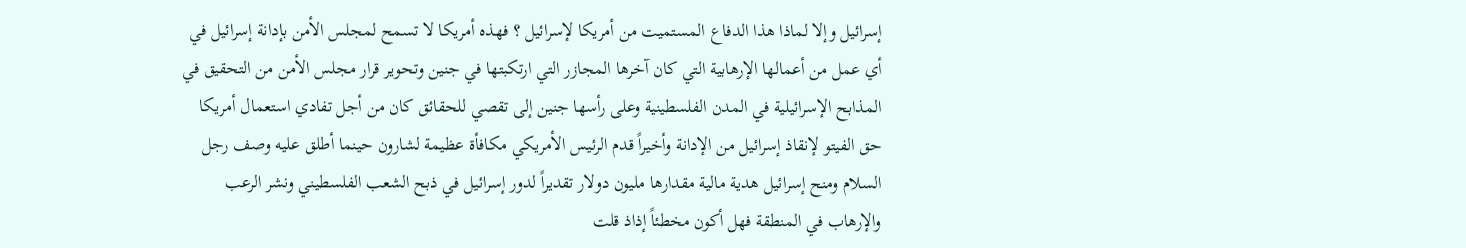إسرائيل وإلا لماذا هذا الدفاع المستميت من أمريكا لإسرائيل ؟ فهذه أمريكا لا تسمح لمجلس الأمن بإدانة إسرائيل في أي عمل من أعمالها الإرهابية التي كان آخرها المجازر التي ارتكبتها في جنين وتحوير قرار مجلس الأمن من التحقيق في المذابح الإسرائيلية في المدن الفلسطينية وعلى رأسها جنين إلى تقصي للحقائق كان من أجل تفادي استعمال أمريكا حق الفيتو لإنقاذ إسرائيل من الإدانة وأخيراً قدم الرئيس الأمريكي مكافأة عظيمة لشارون حينما أطلق عليه وصف رجل السلام ومنح إسرائيل هدية مالية مقدارها مليون دولار تقديراً لدور إسرائيل في ذبح الشعب الفلسطيني ونشر الرعب والإرهاب في المنطقة فهل أكون مخطئاً إذاذ قلت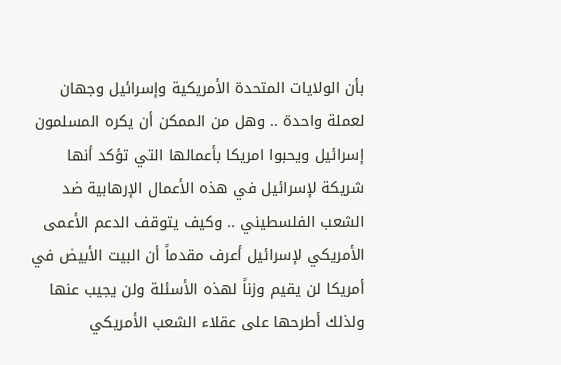بأن الولايات المتحدة الأمريكية وإسرائيل وجهان لعملة واحدة .. وهل من الممكن أن يكره المسلمون إسرائيل ويحبوا امريكا بأعمالها التي تؤكد أنها شريكة لإسرائيل في هذه الأعمال الإرهابية ضد الشعب الفلسطيني .. وكيف يتوقف الدعم الأعمى الأمريكي لإسرائيل أعرف مقدماً أن البيت الأبيض في أمريكا لن يقيم وزناً لهذه الأسئلة ولن يجيب عنها ولذلك أطرحها على عقلاء الشعب الأمريكي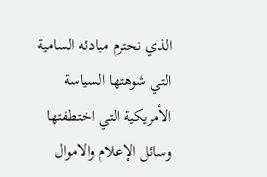الذي نحترم مبادئه السامية التي شوهتها السياسة الأمريكية التي اختطفتها وسائل الإعلام والاموال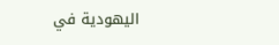اليهودية في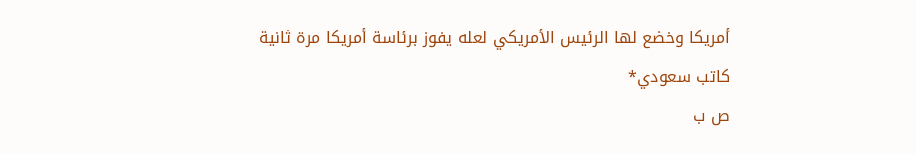أمريكا وخضع لها الرئيس الأمريكي لعله يفوز برئاسة أمريكا مرة ثانية
كاتب سعودي*
ص ب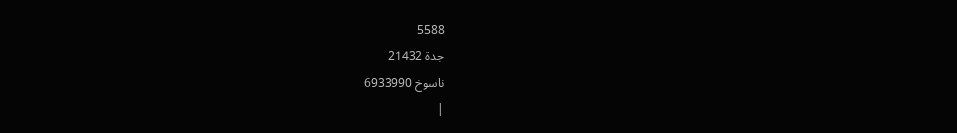5588
جدة 21432
ناسوخ 6933990
|